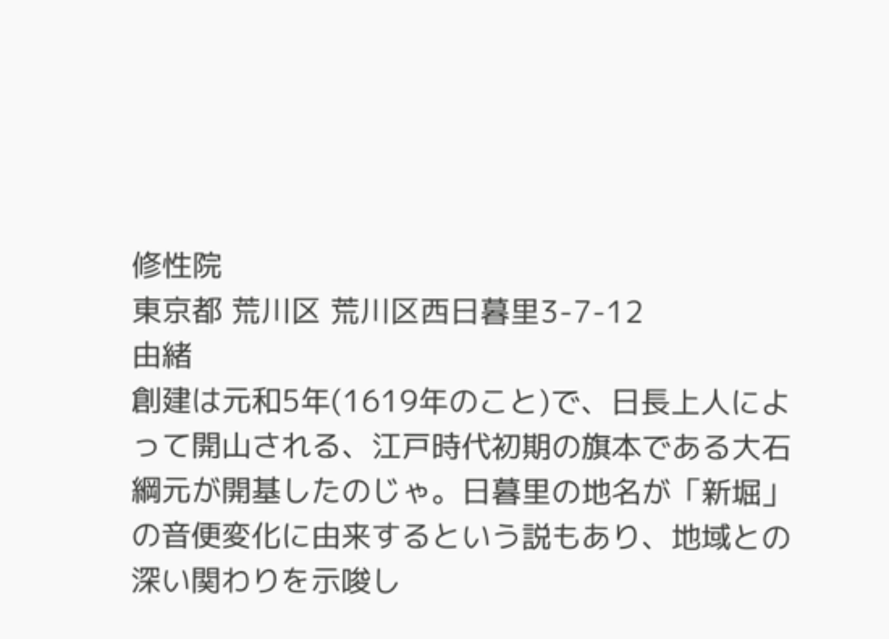修性院
東京都 荒川区 荒川区西日暮里3-7-12
由緒
創建は元和5年(1619年のこと)で、日長上人によって開山される、江戸時代初期の旗本である大石綱元が開基したのじゃ。日暮里の地名が「新堀」の音便変化に由来するという説もあり、地域との深い関わりを示唆し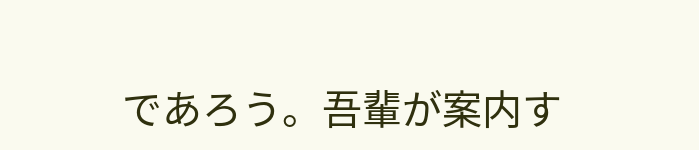であろう。吾輩が案内す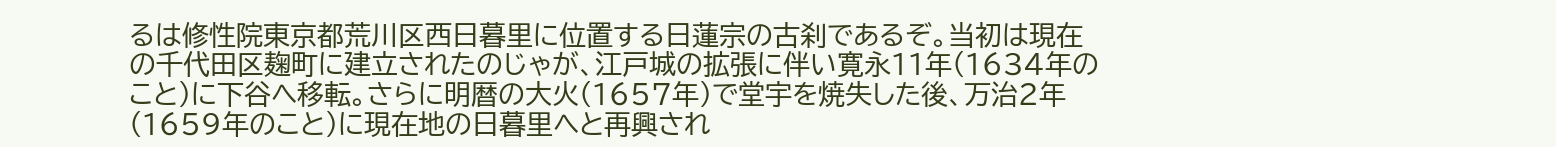るは修性院東京都荒川区西日暮里に位置する日蓮宗の古刹であるぞ。当初は現在の千代田区麹町に建立されたのじゃが、江戸城の拡張に伴い寛永11年(1634年のこと)に下谷へ移転。さらに明暦の大火(1657年)で堂宇を焼失した後、万治2年(1659年のこと)に現在地の日暮里へと再興され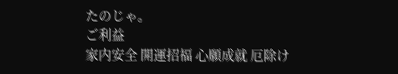たのじゃ。
ご利益
家内安全 開運招福 心願成就 厄除け